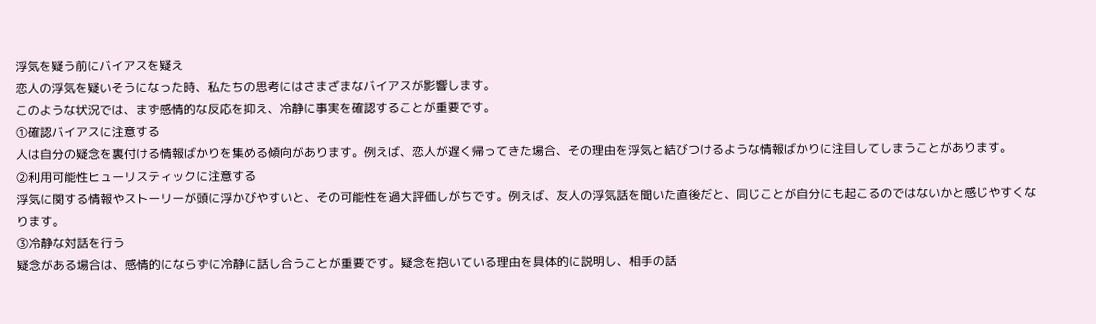浮気を疑う前にバイアスを疑え
恋人の浮気を疑いそうになった時、私たちの思考にはさまざまなバイアスが影響します。
このような状況では、まず感情的な反応を抑え、冷静に事実を確認することが重要です。
①確認バイアスに注意する
人は自分の疑念を裏付ける情報ばかりを集める傾向があります。例えば、恋人が遅く帰ってきた場合、その理由を浮気と結びつけるような情報ばかりに注目してしまうことがあります。
②利用可能性ヒューリスティックに注意する
浮気に関する情報やストーリーが頭に浮かびやすいと、その可能性を過大評価しがちです。例えば、友人の浮気話を聞いた直後だと、同じことが自分にも起こるのではないかと感じやすくなります。
③冷静な対話を行う
疑念がある場合は、感情的にならずに冷静に話し合うことが重要です。疑念を抱いている理由を具体的に説明し、相手の話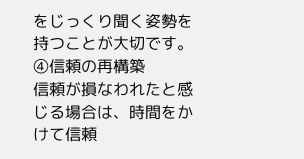をじっくり聞く姿勢を持つことが大切です。
④信頼の再構築
信頼が損なわれたと感じる場合は、時間をかけて信頼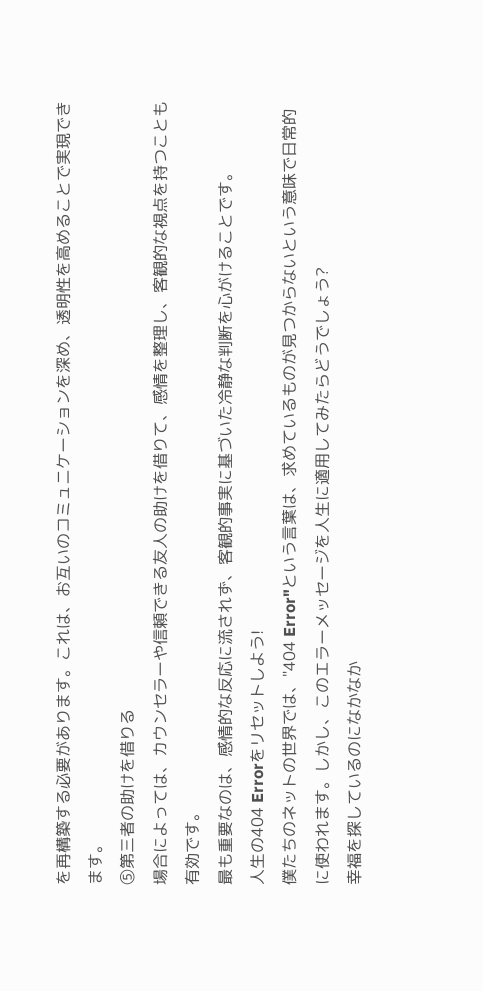を再構築する必要があります。これは、お互いのコミュニケーションを深め、透明性を高めることで実現できます。
⑤第三者の助けを借りる
場合によっては、カウンセラーや信頼できる友人の助けを借りて、感情を整理し、客観的な視点を持つことも有効です。
最も重要なのは、感情的な反応に流されず、客観的事実に基づいた冷静な判断を心がけることです。
人生の404 Errorをリセットしよう!
僕たちのネットの世界では、"404 Error"という言葉は、求めているものが見つからないという意味で日常的に使われます。しかし、このエラーメッセージを人生に適用してみたらどうでしょう?
幸福を探しているのになかなか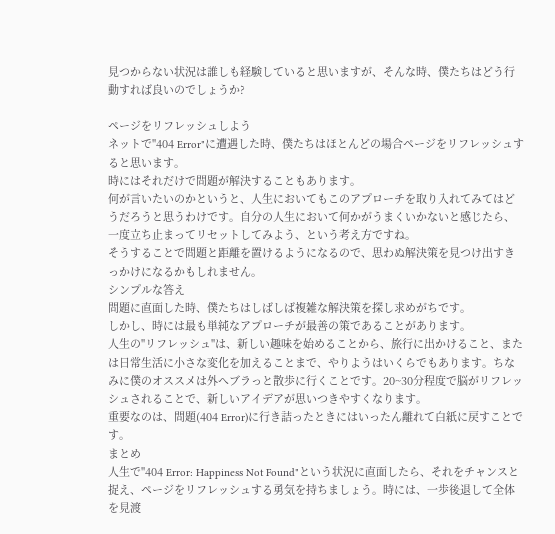見つからない状況は誰しも経験していると思いますが、そんな時、僕たちはどう行動すれば良いのでしょうか?

ページをリフレッシュしよう
ネットで"404 Error"に遭遇した時、僕たちはほとんどの場合ページをリフレッシュすると思います。
時にはそれだけで問題が解決することもあります。
何が言いたいのかというと、人生においてもこのアプローチを取り入れてみてはどうだろうと思うわけです。自分の人生において何かがうまくいかないと感じたら、一度立ち止まってリセットしてみよう、という考え方ですね。
そうすることで問題と距離を置けるようになるので、思わぬ解決策を見つけ出すきっかけになるかもしれません。
シンプルな答え
問題に直面した時、僕たちはしばしば複雑な解決策を探し求めがちです。
しかし、時には最も単純なアプローチが最善の策であることがあります。
人生の"リフレッシュ"は、新しい趣味を始めることから、旅行に出かけること、または日常生活に小さな変化を加えることまで、やりようはいくらでもあります。ちなみに僕のオススメは外へブラっと散歩に行くことです。20~30分程度で脳がリフレッシュされることで、新しいアイデアが思いつきやすくなります。
重要なのは、問題(404 Error)に行き詰ったときにはいったん離れて白紙に戻すことです。
まとめ
人生で"404 Error: Happiness Not Found"という状況に直面したら、それをチャンスと捉え、ページをリフレッシュする勇気を持ちましょう。時には、一歩後退して全体を見渡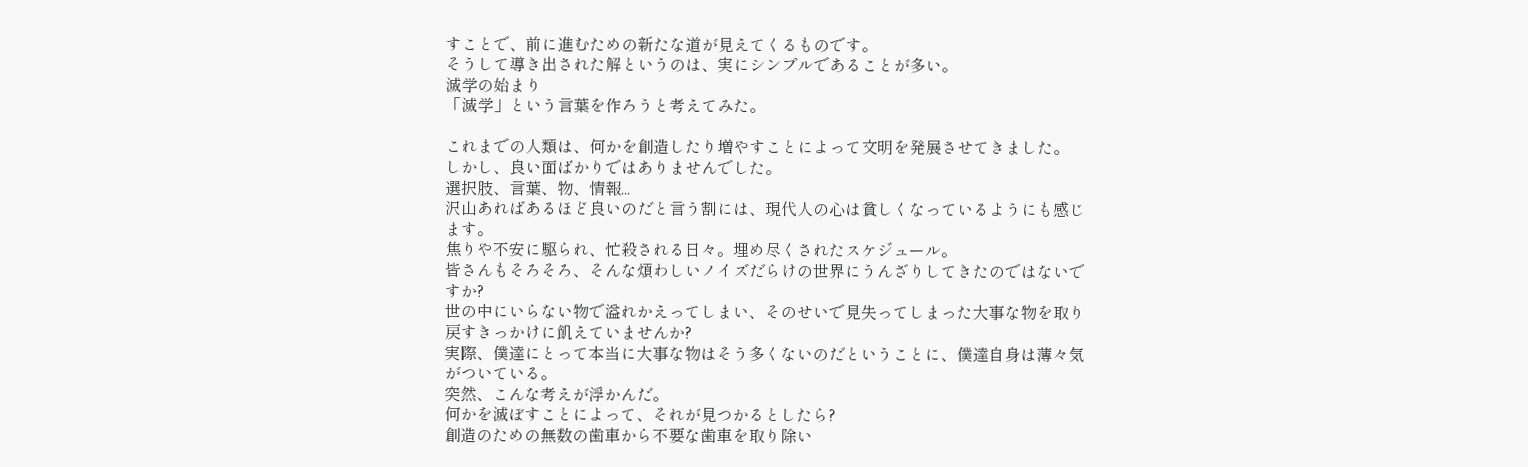すことで、前に進むための新たな道が見えてくるものです。
そうして導き出された解というのは、実にシンプルであることが多い。
滅学の始まり
「滅学」という言葉を作ろうと考えてみた。

これまでの人類は、何かを創造したり増やすことによって文明を発展させてきました。
しかし、良い面ばかりではありませんでした。
選択肢、言葉、物、情報...
沢山あればあるほど良いのだと言う割には、現代人の心は貧しくなっているようにも感じます。
焦りや不安に駆られ、忙殺される日々。埋め尽くされたスケジュール。
皆さんもそろそろ、そんな煩わしいノイズだらけの世界にうんざりしてきたのではないですか?
世の中にいらない物で溢れかえってしまい、そのせいで見失ってしまった大事な物を取り戻すきっかけに飢えていませんか?
実際、僕達にとって本当に大事な物はそう多くないのだということに、僕達自身は薄々気がついている。
突然、こんな考えが浮かんだ。
何かを滅ぼすことによって、それが見つかるとしたら?
創造のための無数の歯車から不要な歯車を取り除い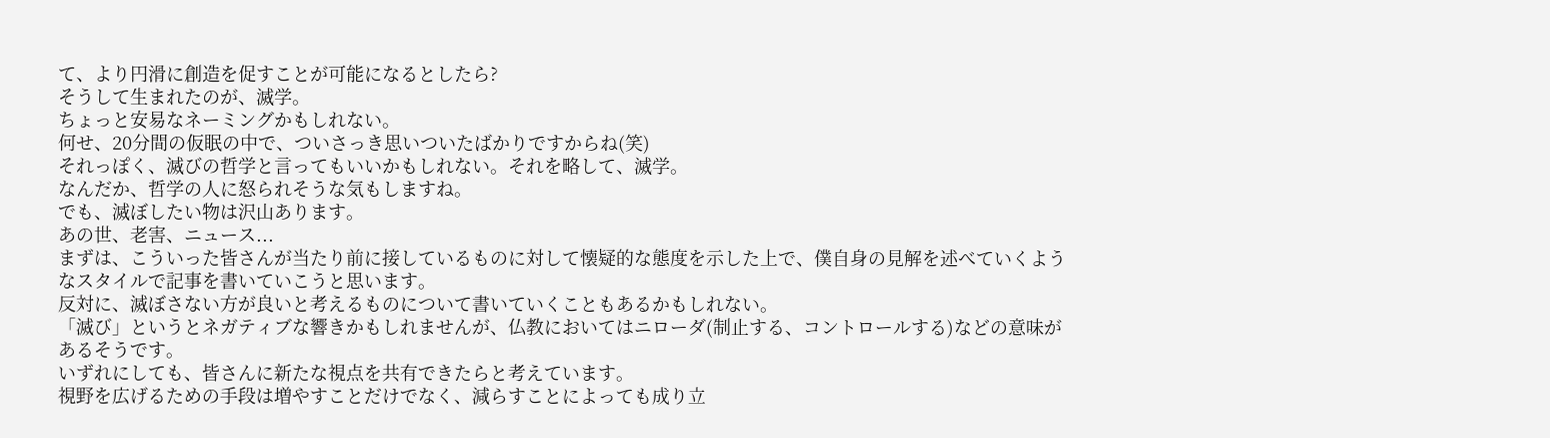て、より円滑に創造を促すことが可能になるとしたら?
そうして生まれたのが、滅学。
ちょっと安易なネーミングかもしれない。
何せ、20分間の仮眠の中で、ついさっき思いついたばかりですからね(笑)
それっぽく、滅びの哲学と言ってもいいかもしれない。それを略して、滅学。
なんだか、哲学の人に怒られそうな気もしますね。
でも、滅ぼしたい物は沢山あります。
あの世、老害、ニュース...
まずは、こういった皆さんが当たり前に接しているものに対して懐疑的な態度を示した上で、僕自身の見解を述べていくようなスタイルで記事を書いていこうと思います。
反対に、滅ぼさない方が良いと考えるものについて書いていくこともあるかもしれない。
「滅び」というとネガティブな響きかもしれませんが、仏教においてはニローダ(制止する、コントロールする)などの意味があるそうです。
いずれにしても、皆さんに新たな視点を共有できたらと考えています。
視野を広げるための手段は増やすことだけでなく、減らすことによっても成り立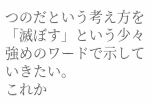つのだという考え方を「滅ぼす」という少々強めのワードで示していきたい。
これか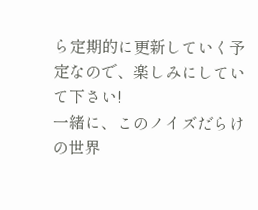ら定期的に更新していく予定なので、楽しみにしていて下さい!
一緒に、このノイズだらけの世界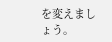を変えましょう。